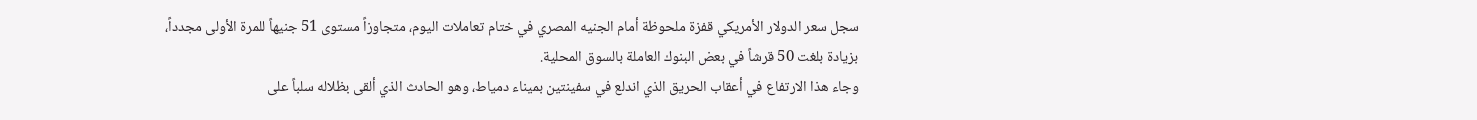سجل سعر الدولار الأمريكي قفزة ملحوظة أمام الجنيه المصري في ختام تعاملات اليوم، متجاوزاً مستوى 51 جنيهاً للمرة الأولى مجدداً، بزيادة بلغت 50 قرشاً في بعض البنوك العاملة بالسوق المحلية.
وجاء هذا الارتفاع في أعقاب الحريق الذي اندلع في سفينتين بميناء دمياط، وهو الحادث الذي ألقى بظلاله سلباً على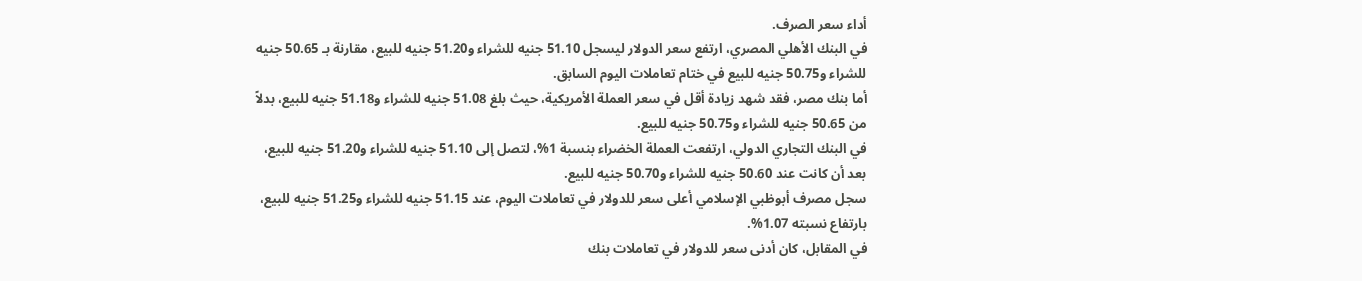أداء سعر الصرف.
في البنك الأهلي المصري، ارتفع سعر الدولار ليسجل 51.10 جنيه للشراء و51.20 جنيه للبيع، مقارنة بـ 50.65 جنيه للشراء و50.75 جنيه للبيع في ختام تعاملات اليوم السابق.
أما بنك مصر، فقد شهد زيادة أقل في سعر العملة الأمريكية، حيث بلغ 51.08 جنيه للشراء و51.18 جنيه للبيع، بدلاً من 50.65 جنيه للشراء و50.75 جنيه للبيع.
في البنك التجاري الدولي، ارتفعت العملة الخضراء بنسبة 1%، لتصل إلى 51.10 جنيه للشراء و51.20 جنيه للبيع، بعد أن كانت عند 50.60 جنيه للشراء و50.70 جنيه للبيع.
سجل مصرف أبوظبي الإسلامي أعلى سعر للدولار في تعاملات اليوم، عند 51.15 جنيه للشراء و51.25 جنيه للبيع، بارتفاع نسبته 1.07%.
في المقابل، كان أدنى سعر للدولار في تعاملات بنك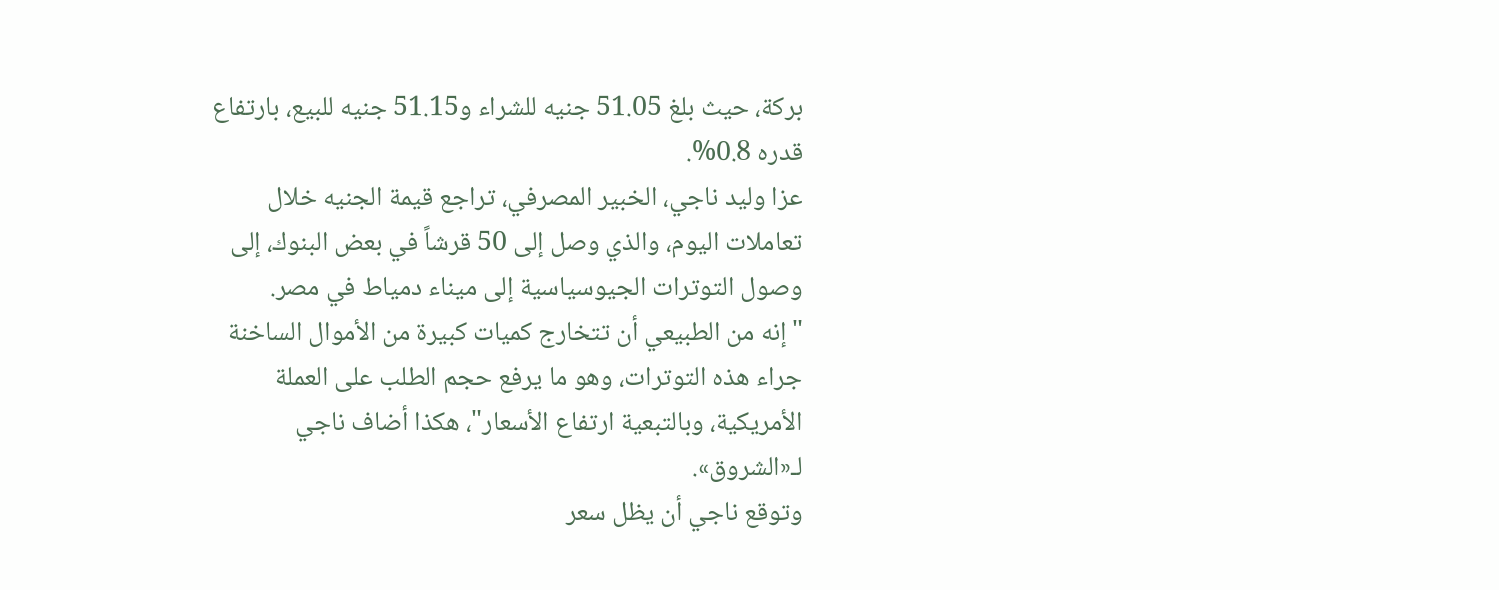بركة، حيث بلغ 51.05 جنيه للشراء و51.15 جنيه للبيع، بارتفاع قدره 0.8%.
عزا وليد ناجي، الخبير المصرفي، تراجع قيمة الجنيه خلال تعاملات اليوم، والذي وصل إلى 50 قرشاً في بعض البنوك، إلى وصول التوترات الجيوسياسية إلى ميناء دمياط في مصر.
"إنه من الطبيعي أن تتخارج كميات كبيرة من الأموال الساخنة جراء هذه التوترات، وهو ما يرفع حجم الطلب على العملة الأمريكية، وبالتبعية ارتفاع الأسعار"، هكذا أضاف ناجي لـ«الشروق».
وتوقع ناجي أن يظل سعر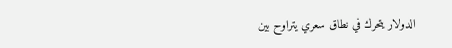الدولار يتحرك في نطاق سعري يتراوح بين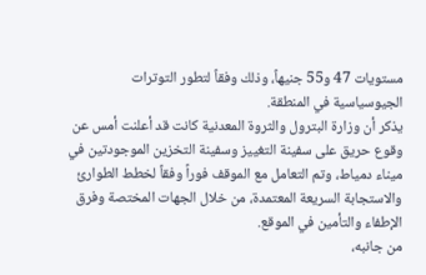مستويات 47 و55 جنيهاً، وذلك وفقاً لتطور التوترات الجيوسياسية في المنطقة.
يذكر أن وزارة البترول والثروة المعدنية كانت قد أعلنت أمس عن وقوع حريق على سفينة التغييز وسفينة التخزين الموجودتين في ميناء دمياط، وتم التعامل مع الموقف فوراً وفقاً لخطط الطوارئ والاستجابة السريعة المعتمدة، من خلال الجهات المختصة وفرق الإطفاء والتأمين في الموقع.
من جانبه،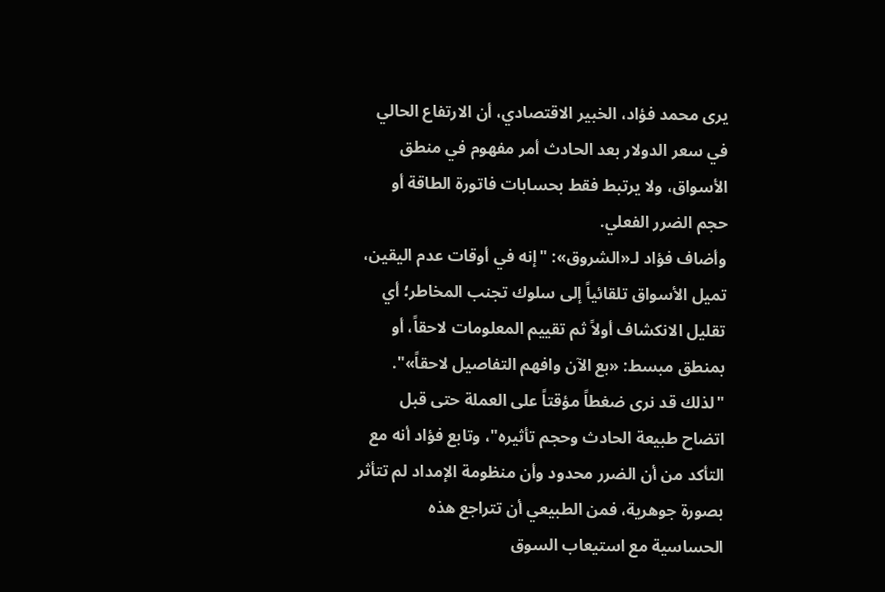يرى محمد فؤاد، الخبير الاقتصادي، أن الارتفاع الحالي في سعر الدولار بعد الحادث أمر مفهوم في منطق الأسواق، ولا يرتبط فقط بحسابات فاتورة الطاقة أو حجم الضرر الفعلي.
وأضاف فؤاد لـ«الشروق»: "إنه في أوقات عدم اليقين، تميل الأسواق تلقائياً إلى سلوك تجنب المخاطر؛ أي تقليل الانكشاف أولاً ثم تقييم المعلومات لاحقاً، أو بمنطق مبسط: «بع الآن وافهم التفاصيل لاحقاً»".
"لذلك قد نرى ضغطاً مؤقتاً على العملة حتى قبل اتضاح طبيعة الحادث وحجم تأثيره"، وتابع فؤاد أنه مع التأكد من أن الضرر محدود وأن منظومة الإمداد لم تتأثر بصورة جوهرية، فمن الطبيعي أن تتراجع هذه الحساسية مع استيعاب السوق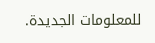للمعلومات الجديدة.